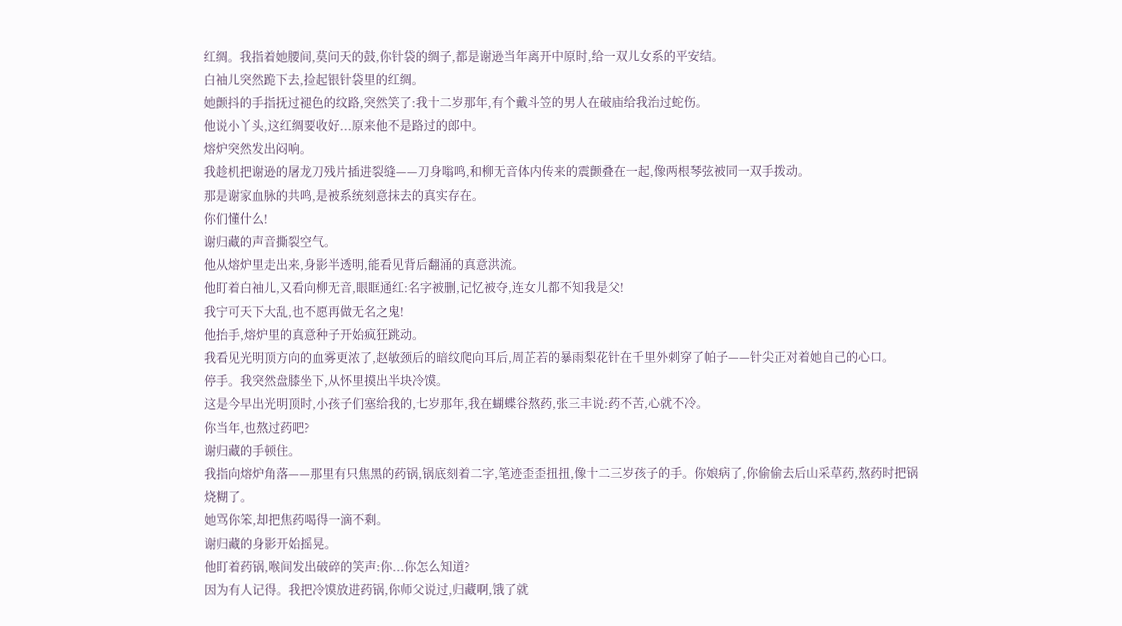红绸。我指着她腰间,莫问天的鼓,你针袋的绸子,都是谢逊当年离开中原时,给一双儿女系的平安结。
白袖儿突然跪下去,捡起银针袋里的红绸。
她颤抖的手指抚过褪色的纹路,突然笑了:我十二岁那年,有个戴斗笠的男人在破庙给我治过蛇伤。
他说小丫头,这红绸要收好...原来他不是路过的郎中。
熔炉突然发出闷响。
我趁机把谢逊的屠龙刀残片插进裂缝——刀身嗡鸣,和柳无音体内传来的震颤叠在一起,像两根琴弦被同一双手拨动。
那是谢家血脉的共鸣,是被系统刻意抹去的真实存在。
你们懂什么!
谢归藏的声音撕裂空气。
他从熔炉里走出来,身影半透明,能看见背后翻涌的真意洪流。
他盯着白袖儿,又看向柳无音,眼眶通红:名字被删,记忆被夺,连女儿都不知我是父!
我宁可天下大乱,也不愿再做无名之鬼!
他抬手,熔炉里的真意种子开始疯狂跳动。
我看见光明顶方向的血雾更浓了,赵敏颈后的暗纹爬向耳后,周芷若的暴雨梨花针在千里外刺穿了帕子——针尖正对着她自己的心口。
停手。我突然盘膝坐下,从怀里摸出半块冷馍。
这是今早出光明顶时,小孩子们塞给我的,七岁那年,我在蝴蝶谷熬药,张三丰说:药不苦,心就不冷。
你当年,也熬过药吧?
谢归藏的手顿住。
我指向熔炉角落——那里有只焦黑的药锅,锅底刻着二字,笔迹歪歪扭扭,像十二三岁孩子的手。你娘病了,你偷偷去后山采草药,熬药时把锅烧糊了。
她骂你笨,却把焦药喝得一滴不剩。
谢归藏的身影开始摇晃。
他盯着药锅,喉间发出破碎的笑声:你...你怎么知道?
因为有人记得。我把冷馍放进药锅,你师父说过,归藏啊,饿了就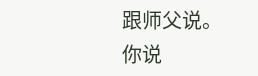跟师父说。
你说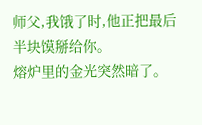师父,我饿了时,他正把最后半块馍掰给你。
熔炉里的金光突然暗了。